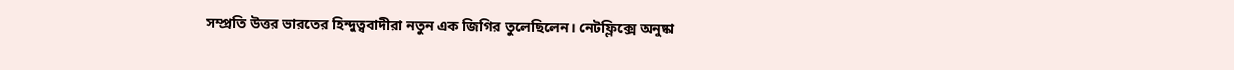সম্প্রতি উত্তর ভারতের হিন্দুত্ববাদীরা নতুন এক জিগির তুলেছিলেন। নেটফ্লিক্সে অনুষ্কা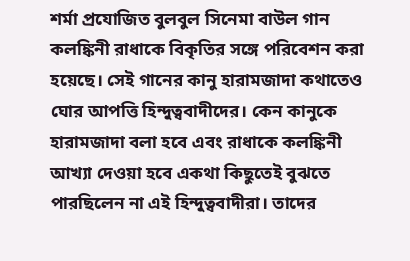শর্মা প্রযোজিত বুলবুল সিনেমা বাউল গান কলঙ্কিনী রাধাকে বিকৃতির সঙ্গে পরিবেশন করা হয়েছে। সেই গানের কানু হারামজাদা কথাতেও ঘোর আপত্তি হিন্দুত্ববাদীদের। কেন কানুকে হারামজাদা বলা হবে এবং রাধাকে কলঙ্কিনী আখ্যা দেওয়া হবে একথা কিছুতেই বুঝতে পারছিলেন না এই হিন্দুত্ববাদীরা। তাদের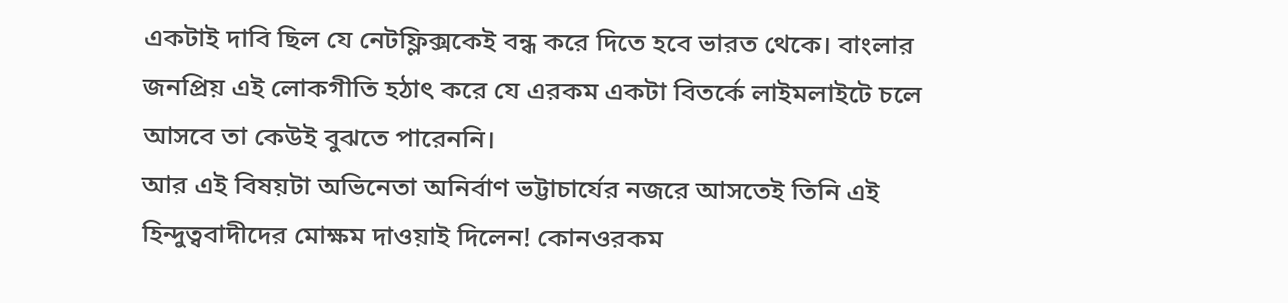একটাই দাবি ছিল যে নেটফ্লিক্সকেই বন্ধ করে দিতে হবে ভারত থেকে। বাংলার জনপ্রিয় এই লোকগীতি হঠাৎ করে যে এরকম একটা বিতর্কে লাইমলাইটে চলে আসবে তা কেউই বুঝতে পারেননি।
আর এই বিষয়টা অভিনেতা অনির্বাণ ভট্টাচার্যের নজরে আসতেই তিনি এই হিন্দুত্ববাদীদের মোক্ষম দাওয়াই দিলেন! কোনওরকম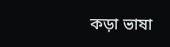কড়া ভাষা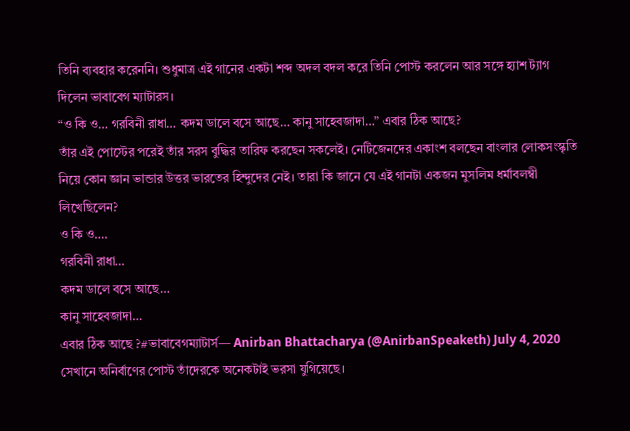তিনি ব্যবহার করেননি। শুধুমাত্র এই গানের একটা শব্দ অদল বদল করে তিনি পোস্ট করলেন আর সঙ্গে হ্যাশ ট্যাগ দিলেন ভাবাবেগ ম্যাটারস।
“ও কি ও… গরবিনী রাধা… কদম ডালে বসে আছে… কানু সাহেবজাদা…” এবার ঠিক আছে?
তাঁর এই পোস্টের পরেই তাঁর সরস বুদ্ধির তারিফ করছেন সকলেই। নেটিজেনদের একাংশ বলছেন বাংলার লোকসংস্কৃতি নিয়ে কোন জ্ঞান ভান্ডার উত্তর ভারতের হিন্দুদের নেই। তারা কি জানে যে এই গানটা একজন মুসলিম ধর্মাবলম্বী লিখেছিলেন?
ও কি ও….
গরবিনী রাধা…
কদম ডালে বসে আছে…
কানু সাহেবজাদা…
এবার ঠিক আছে ?#ভাবাবেগম্যাটার্স— Anirban Bhattacharya (@AnirbanSpeaketh) July 4, 2020
সেখানে অনির্বাণের পোস্ট তাঁদেরকে অনেকটাই ভরসা যুগিয়েছে।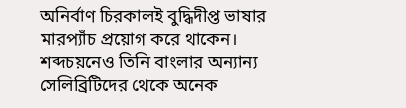অনির্বাণ চিরকালই বুদ্ধিদীপ্ত ভাষার মারপ্যাঁচ প্রয়োগ করে থাকেন। শব্দচয়নেও তিনি বাংলার অন্যান্য সেলিব্রিটিদের থেকে অনেক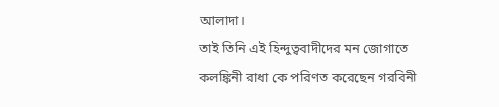আলাদা।
তাই তিনি এই হিন্দুত্ববাদীদের মন জোগাতে কলঙ্কিনী রাধা কে পরিণত করেছেন গরবিনী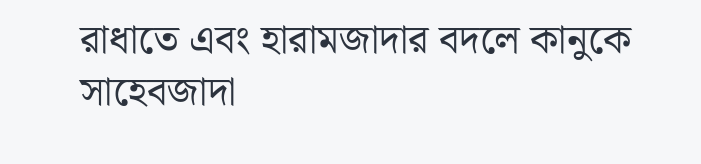রাধাতে এবং হারামজাদার বদলে কানুকে সাহেবজাদা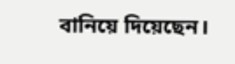বানিয়ে দিয়েছেন।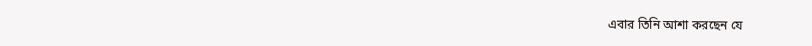এবার তিনি আশা করছেন যে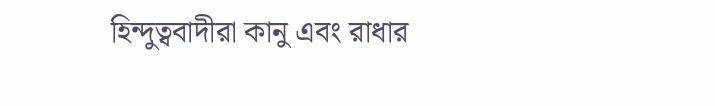হিন্দুত্ববাদীরা কানু এবং রাধার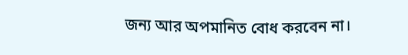জন্য আর অপমানিত বোধ করবেন না।